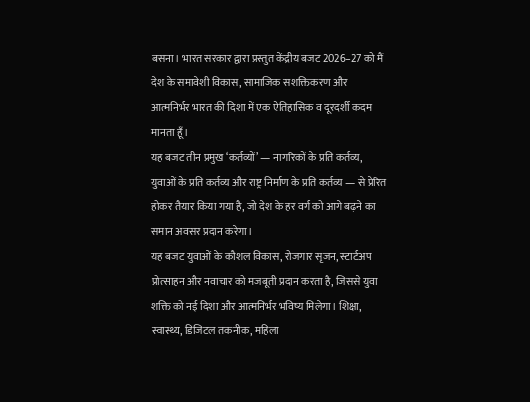बसना। भारत सरकार द्वारा प्रस्तुत केंद्रीय बजट 2026–27 को मैं देश के समावेशी विकास, सामाजिक सशक्तिकरण और आत्मनिर्भर भारत की दिशा में एक ऐतिहासिक व दूरदर्शी कदम मानता हूँ।
यह बजट तीन प्रमुख ‘कर्तव्यों’ — नागरिकों के प्रति कर्तव्य, युवाओं के प्रति कर्तव्य और राष्ट्र निर्माण के प्रति कर्तव्य — से प्रेरित होकर तैयार किया गया है, जो देश के हर वर्ग को आगे बढ़ने का समान अवसर प्रदान करेगा।
यह बजट युवाओं के कौशल विकास, रोजगार सृजन, स्टार्टअप प्रोत्साहन और नवाचार को मजबूती प्रदान करता है, जिससे युवा शक्ति को नई दिशा और आत्मनिर्भर भविष्य मिलेगा। शिक्षा, स्वास्थ्य, डिजिटल तकनीक, महिला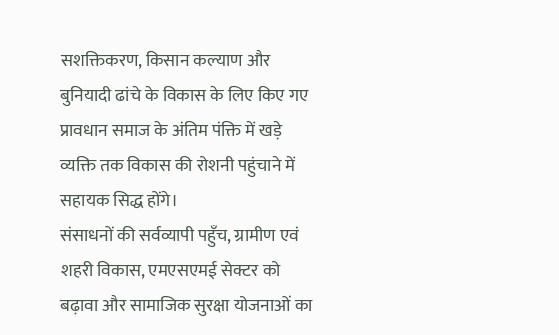सशक्तिकरण, किसान कल्याण और बुनियादी ढांचे के विकास के लिए किए गए प्रावधान समाज के अंतिम पंक्ति में खड़े व्यक्ति तक विकास की रोशनी पहुंचाने में सहायक सिद्ध होंगे।
संसाधनों की सर्वव्यापी पहुँच, ग्रामीण एवं शहरी विकास, एमएसएमई सेक्टर को बढ़ावा और सामाजिक सुरक्षा योजनाओं का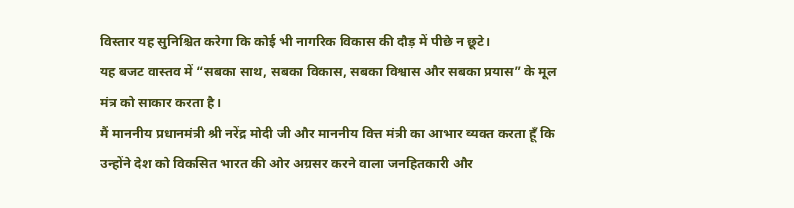विस्तार यह सुनिश्चित करेगा कि कोई भी नागरिक विकास की दौड़ में पीछे न छूटे।
यह बजट वास्तव में “सबका साथ, सबका विकास, सबका विश्वास और सबका प्रयास” के मूल मंत्र को साकार करता है।
मैं माननीय प्रधानमंत्री श्री नरेंद्र मोदी जी और माननीय वित्त मंत्री का आभार व्यक्त करता हूँ कि उन्होंने देश को विकसित भारत की ओर अग्रसर करने वाला जनहितकारी और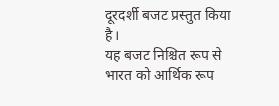दूरदर्शी बजट प्रस्तुत किया है।
यह बजट निश्चित रूप से भारत को आर्थिक रूप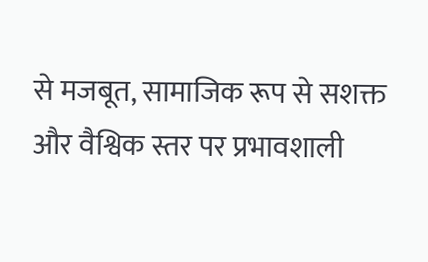से मजबूत, सामाजिक रूप से सशक्त और वैश्विक स्तर पर प्रभावशाली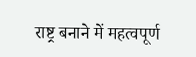राष्ट्र बनाने में महत्वपूर्ण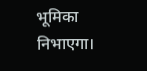भूमिका निभाएगा।